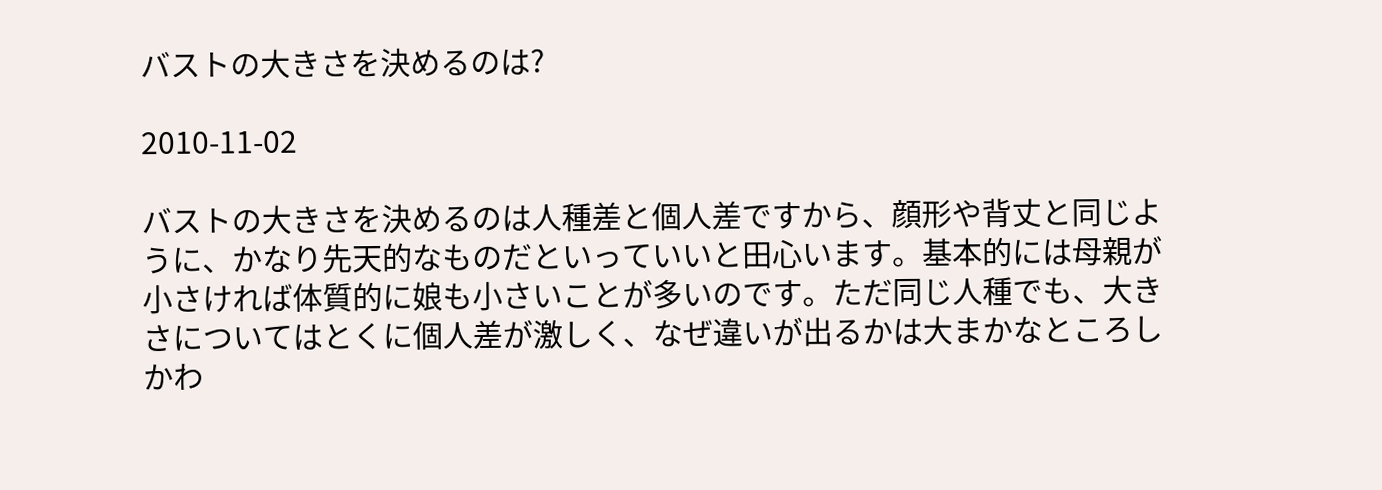バストの大きさを決めるのは?

2010-11-02

バストの大きさを決めるのは人種差と個人差ですから、顔形や背丈と同じように、かなり先天的なものだといっていいと田心います。基本的には母親が小さければ体質的に娘も小さいことが多いのです。ただ同じ人種でも、大きさについてはとくに個人差が激しく、なぜ違いが出るかは大まかなところしかわ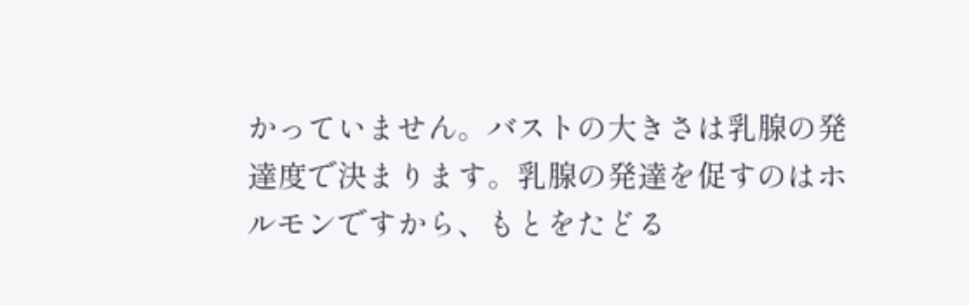かっていません。バストの大きさは乳腺の発達度で決まります。乳腺の発達を促すのはホルモンですから、もとをたどる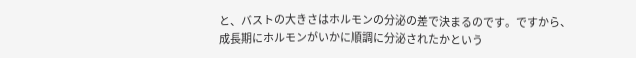と、バストの大きさはホルモンの分泌の差で決まるのです。ですから、成長期にホルモンがいかに順調に分泌されたかという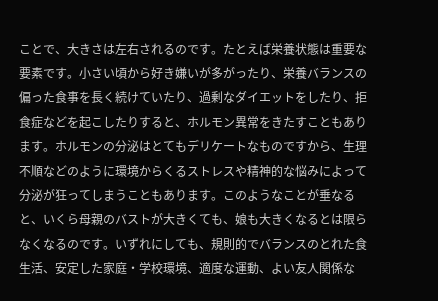ことで、大きさは左右されるのです。たとえば栄養状態は重要な要素です。小さい頃から好き嫌いが多がったり、栄養バランスの偏った食事を長く続けていたり、過剰なダイエットをしたり、拒食症などを起こしたりすると、ホルモン異常をきたすこともあります。ホルモンの分泌はとてもデリケートなものですから、生理不順などのように環境からくるストレスや精神的な悩みによって分泌が狂ってしまうこともあります。このようなことが垂なると、いくら母親のバストが大きくても、娘も大きくなるとは限らなくなるのです。いずれにしても、規則的でバランスのとれた食生活、安定した家庭・学校環境、適度な運動、よい友人関係な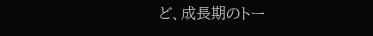ど、成長期のトー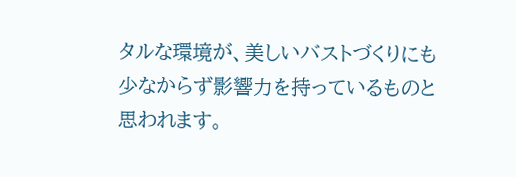タルな環境が、美しいバストづくりにも少なからず影響力を持っているものと思われます。